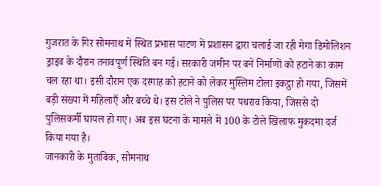गुजरात के गिर सोमनाथ में स्थित प्रभास पाटण में प्रशासन द्वारा चलाई जा रही मेगा डिमोलिशन ड्राइव के दौरान तनावपूर्ण स्थिति बन गई। सरकारी जमीन पर बने निर्माणों को हटाने का काम चल रहा था। इसी दौरान एक दरगाह को हटाने को लेकर मुस्लिम टोला इकट्ठा हो गया, जिसमें बड़ी संख्या में महिलाएँ और बच्चे थे। इस टोले ने पुलिस पर पथराव किया, जिससे दो पुलिसकर्मी घायल हो गए। अब इस घटना के मामले में 100 के टोले खिलाफ मुकदमा दर्ज किया गया है।
जानकारी के मुताबिक, सोमनाथ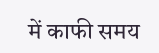में काफी समय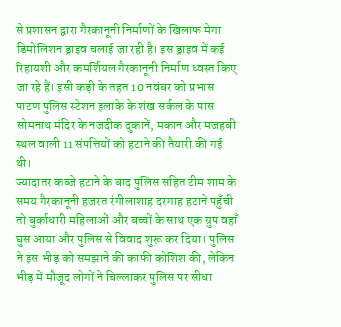से प्रशासन द्वारा गैरकानूनी निर्माणों के खिलाफ मेगा डिमोलिशन ड्राइव चलाई जा रही है। इस ड्राइव में कई रिहायशी और कमर्शियल गैरकानूनी निर्माण ध्वस्त किए जा रहे हैं। इसी कड़ी के तहत 10 नवंबर को प्रभास पाटण पुलिस स्टेशन इलाके के शंख सर्कल के पास सोमनाथ मंदिर के नजदीक दुकानें, मकान और मजहबी स्थल वाली 11 संपत्तियों को हटाने की तैयारी की गई थी।
ज्यादातर कब्जे हटाने के बाद पुलिस सहित टीम शाम के समय गैरकानूनी हजरत रंगीलाशाह दरगाह हटाने पहुँची तो बुर्काधारी महिलाओं और बच्चों के साथ एक ग्रुप वहाँ घुस आया और पुलिस से विवाद शुरू कर दिया। पुलिस ने इस भीड़ को समझाने की काफी कोशिश की, लेकिन भीड़ में मौजूद लोगों ने चिल्लाकर पुलिस पर सीधा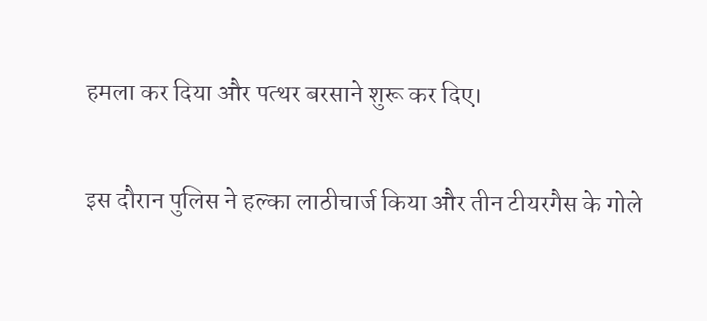हमला कर दिया और पत्थर बरसाने शुरू कर दिए।

इस दौरान पुलिस ने हल्का लाठीचार्ज किया और तीन टीयरगैस के गोले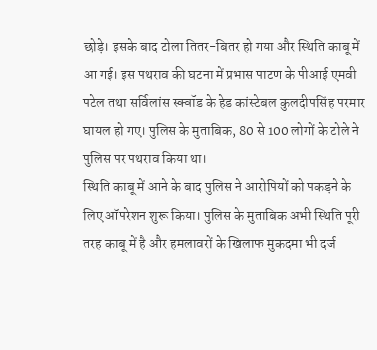छोड़े। इसके बाद टोला तितर-बितर हो गया और स्थिति काबू में आ गई। इस पथराव की घटना में प्रभास पाटण के पीआई एमवी पटेल तथा सर्विलांस स्क्वॉड के हेड कांस्टेबल कुलदीपसिंह परमार घायल हो गए। पुलिस के मुताबिक, 80 से 100 लोगों के टोले ने पुलिस पर पथराव किया था।
स्थिति काबू में आने के बाद पुलिस ने आरोपियों को पकड़ने के लिए ऑपरेशन शुरू किया। पुलिस के मुताबिक अभी स्थिति पूरी तरह काबू में है और हमलावरों के खिलाफ मुकदमा भी दर्ज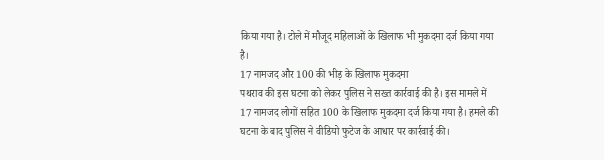किया गया है। टोले में मौजूद महिलाओं के खिलाफ भी मुकदमा दर्ज किया गया है।
17 नामजद और 100 की भीड़ के खिलाफ मुकदमा
पथराव की इस घटना को लेकर पुलिस ने सख्त कार्रवाई की है। इस मामले में 17 नामजद लोगों सहित 100 के खिलाफ मुकदमा दर्ज किया गया है। हमले की घटना के बाद पुलिस ने वीडियो फुटेज के आधार पर कार्रवाई की।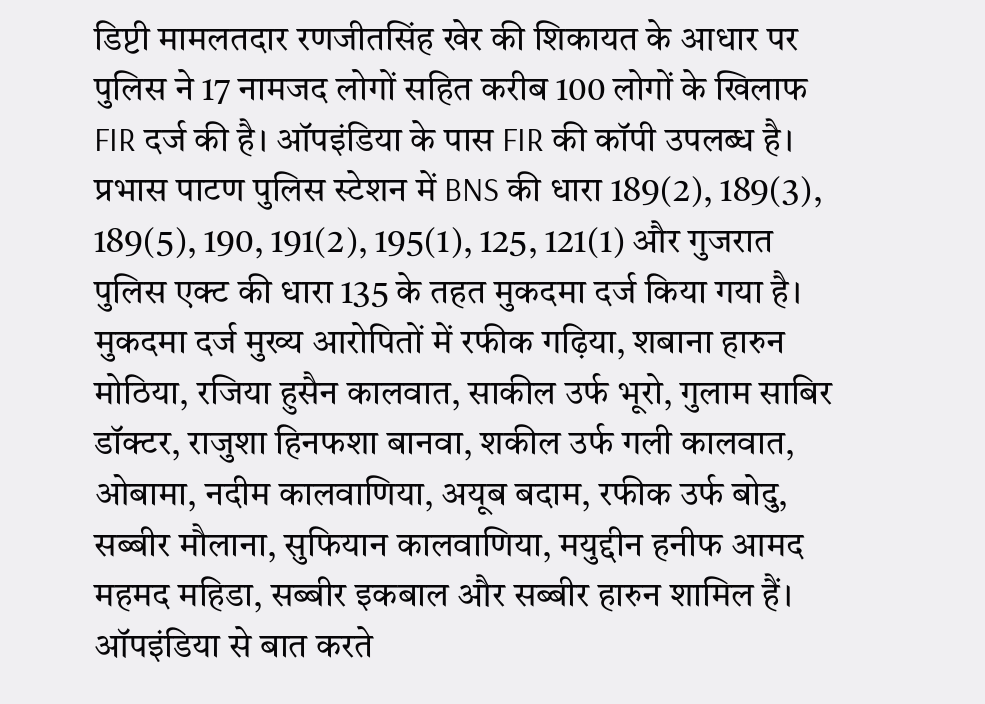डिप्टी मामलतदार रणजीतसिंह खेर की शिकायत के आधार पर पुलिस ने 17 नामजद लोगों सहित करीब 100 लोगों के खिलाफ FIR दर्ज की है। ऑपइंडिया के पास FIR की कॉपी उपलब्ध है।
प्रभास पाटण पुलिस स्टेशन में BNS की धारा 189(2), 189(3), 189(5), 190, 191(2), 195(1), 125, 121(1) और गुजरात पुलिस एक्ट की धारा 135 के तहत मुकदमा दर्ज किया गया है। मुकदमा दर्ज मुख्य आरोपितों में रफीक गढ़िया, शबाना हारुन मोठिया, रजिया हुसैन कालवात, साकील उर्फ भूरो, गुलाम साबिर डॉक्टर, राजुशा हिनफशा बानवा, शकील उर्फ गली कालवात, ओबामा, नदीम कालवाणिया, अयूब बदाम, रफीक उर्फ बोदु, सब्बीर मौलाना, सुफियान कालवाणिया, मयुद्दीन हनीफ आमद महमद महिडा, सब्बीर इकबाल और सब्बीर हारुन शामिल हैं।
ऑपइंडिया से बात करते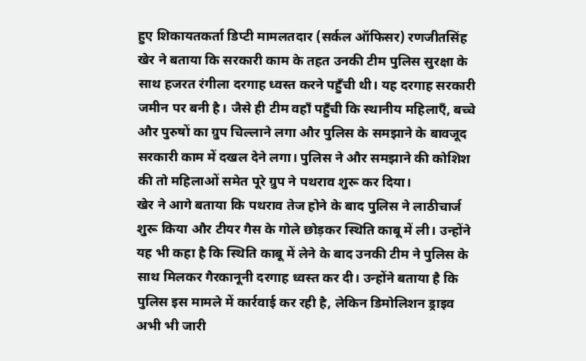हुए शिकायतकर्ता डिप्टी मामलतदार (सर्कल ऑफिसर) रणजीतसिंह खेर ने बताया कि सरकारी काम के तहत उनकी टीम पुलिस सुरक्षा के साथ हजरत रंगीला दरगाह ध्वस्त करने पहुँची थी। यह दरगाह सरकारी जमीन पर बनी है। जैसे ही टीम वहाँ पहुँची कि स्थानीय महिलाएँ, बच्चे और पुरुषों का ग्रुप चिल्लाने लगा और पुलिस के समझाने के बावजूद सरकारी काम में दखल देने लगा। पुलिस ने और समझाने की कोशिश की तो महिलाओं समेत पूरे ग्रुप ने पथराव शुरू कर दिया।
खेर ने आगे बताया कि पथराव तेज होने के बाद पुलिस ने लाठीचार्ज शुरू किया और टीयर गैस के गोले छोड़कर स्थिति काबू में ली। उन्होंने यह भी कहा है कि स्थिति काबू में लेने के बाद उनकी टीम ने पुलिस के साथ मिलकर गैरकानूनी दरगाह ध्वस्त कर दी। उन्होंने बताया है कि पुलिस इस मामले में कार्रवाई कर रही है, लेकिन डिमोलिशन ड्राइव अभी भी जारी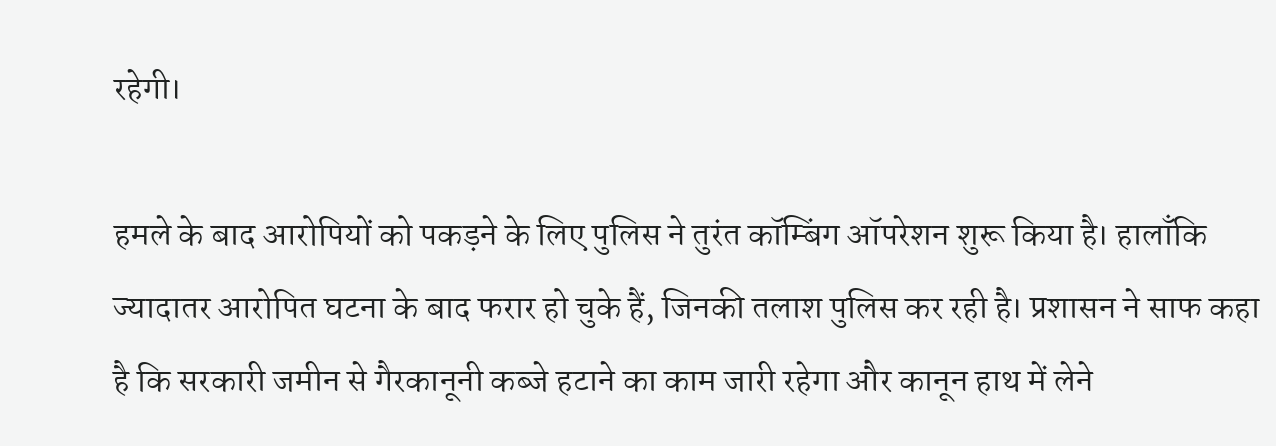रहेगी।

हमले के बाद आरोपियों को पकड़ने के लिए पुलिस ने तुरंत कॉम्बिंग ऑपरेशन शुरू किया है। हालाँकि ज्यादातर आरोपित घटना के बाद फरार हो चुके हैं, जिनकी तलाश पुलिस कर रही है। प्रशासन ने साफ कहा है कि सरकारी जमीन से गैरकानूनी कब्जे हटाने का काम जारी रहेगा और कानून हाथ में लेने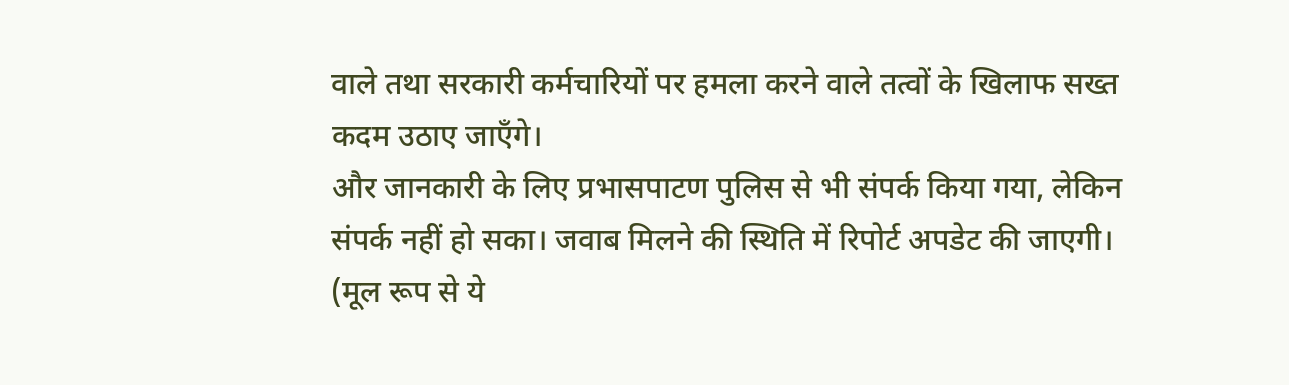वाले तथा सरकारी कर्मचारियों पर हमला करने वाले तत्वों के खिलाफ सख्त कदम उठाए जाएँगे।
और जानकारी के लिए प्रभासपाटण पुलिस से भी संपर्क किया गया, लेकिन संपर्क नहीं हो सका। जवाब मिलने की स्थिति में रिपोर्ट अपडेट की जाएगी।
(मूल रूप से ये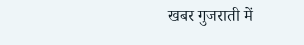खबर गुजराती में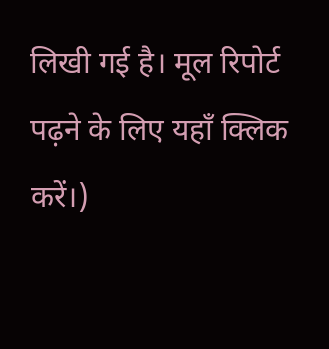लिखी गई है। मूल रिपोर्ट पढ़ने के लिए यहाँ क्लिक करें।)